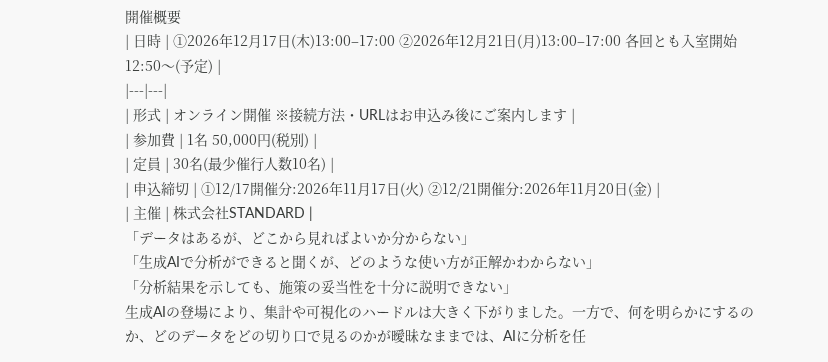開催概要
| 日時 | ①2026年12月17日(木)13:00–17:00 ②2026年12月21日(月)13:00–17:00 各回とも入室開始 12:50〜(予定) |
|---|---|
| 形式 | オンライン開催 ※接続方法・URLはお申込み後にご案内します |
| 参加費 | 1名 50,000円(税別) |
| 定員 | 30名(最少催行人数10名) |
| 申込締切 | ①12/17開催分:2026年11月17日(火) ②12/21開催分:2026年11月20日(金) |
| 主催 | 株式会社STANDARD |
「データはあるが、どこから見ればよいか分からない」
「生成AIで分析ができると聞くが、どのような使い方が正解かわからない」
「分析結果を示しても、施策の妥当性を十分に説明できない」
生成AIの登場により、集計や可視化のハードルは大きく下がりました。一方で、何を明らかにするのか、どのデータをどの切り口で見るのかが曖昧なままでは、AIに分析を任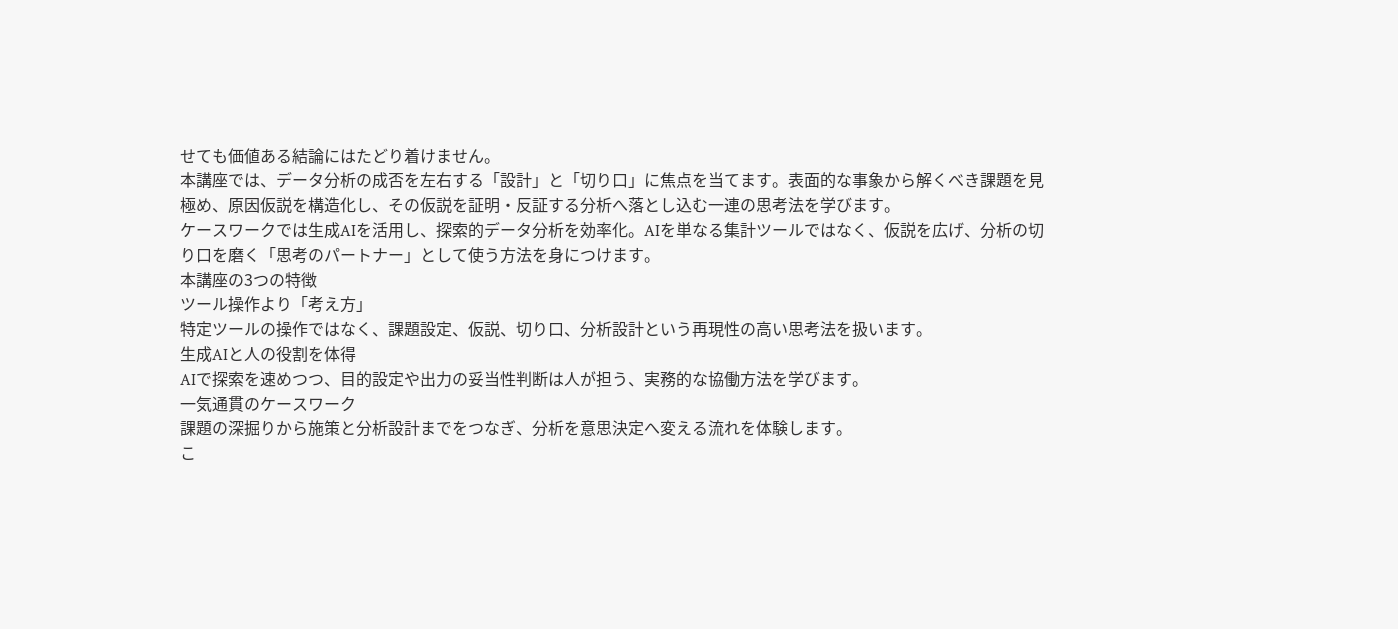せても価値ある結論にはたどり着けません。
本講座では、データ分析の成否を左右する「設計」と「切り口」に焦点を当てます。表面的な事象から解くべき課題を見極め、原因仮説を構造化し、その仮説を証明・反証する分析へ落とし込む一連の思考法を学びます。
ケースワークでは生成AIを活用し、探索的データ分析を効率化。AIを単なる集計ツールではなく、仮説を広げ、分析の切り口を磨く「思考のパートナー」として使う方法を身につけます。
本講座の3つの特徴
ツール操作より「考え方」
特定ツールの操作ではなく、課題設定、仮説、切り口、分析設計という再現性の高い思考法を扱います。
生成AIと人の役割を体得
AIで探索を速めつつ、目的設定や出力の妥当性判断は人が担う、実務的な協働方法を学びます。
一気通貫のケースワーク
課題の深掘りから施策と分析設計までをつなぎ、分析を意思決定へ変える流れを体験します。
こ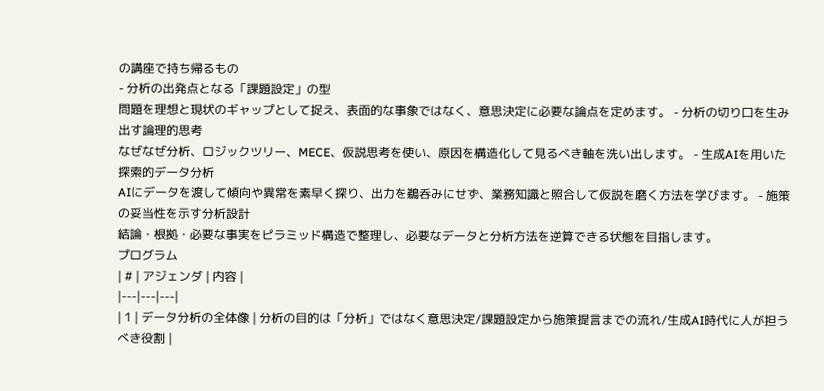の講座で持ち帰るもの
- 分析の出発点となる「課題設定」の型
問題を理想と現状のギャップとして捉え、表面的な事象ではなく、意思決定に必要な論点を定めます。 - 分析の切り口を生み出す論理的思考
なぜなぜ分析、ロジックツリー、MECE、仮説思考を使い、原因を構造化して見るべき軸を洗い出します。 - 生成AIを用いた探索的データ分析
AIにデータを渡して傾向や異常を素早く探り、出力を鵜呑みにせず、業務知識と照合して仮説を磨く方法を学びます。 - 施策の妥当性を示す分析設計
結論・根拠・必要な事実をピラミッド構造で整理し、必要なデータと分析方法を逆算できる状態を目指します。
プログラム
| # | アジェンダ | 内容 |
|---|---|---|
| 1 | データ分析の全体像 | 分析の目的は「分析」ではなく意思決定/課題設定から施策提言までの流れ/生成AI時代に人が担うべき役割 |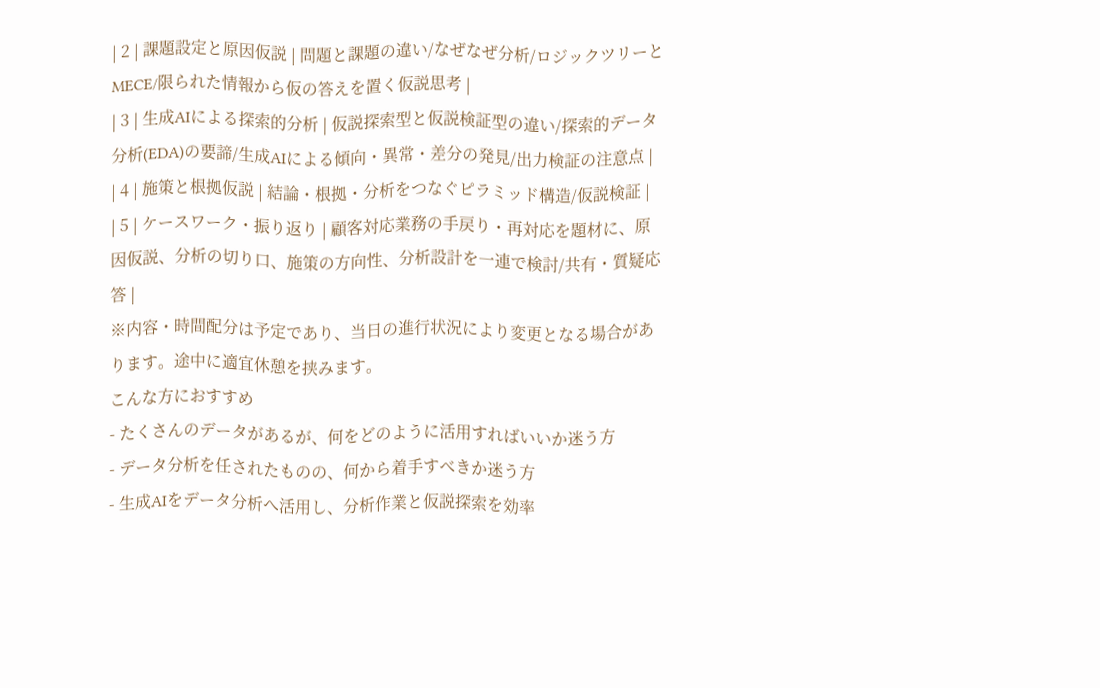| 2 | 課題設定と原因仮説 | 問題と課題の違い/なぜなぜ分析/ロジックツリーとMECE/限られた情報から仮の答えを置く仮説思考 |
| 3 | 生成AIによる探索的分析 | 仮説探索型と仮説検証型の違い/探索的データ分析(EDA)の要諦/生成AIによる傾向・異常・差分の発見/出力検証の注意点 |
| 4 | 施策と根拠仮説 | 結論・根拠・分析をつなぐピラミッド構造/仮説検証 |
| 5 | ケースワーク・振り返り | 顧客対応業務の手戻り・再対応を題材に、原因仮説、分析の切り口、施策の方向性、分析設計を一連で検討/共有・質疑応答 |
※内容・時間配分は予定であり、当日の進行状況により変更となる場合があります。途中に適宜休憩を挟みます。
こんな方におすすめ
- たくさんのデータがあるが、何をどのように活用すればいいか迷う方
- データ分析を任されたものの、何から着手すべきか迷う方
- 生成AIをデータ分析へ活用し、分析作業と仮説探索を効率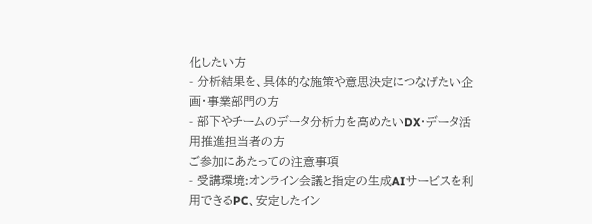化したい方
- 分析結果を、具体的な施策や意思決定につなげたい企画・事業部門の方
- 部下やチームのデータ分析力を高めたいDX・データ活用推進担当者の方
ご参加にあたっての注意事項
- 受講環境:オンライン会議と指定の生成AIサービスを利用できるPC、安定したイン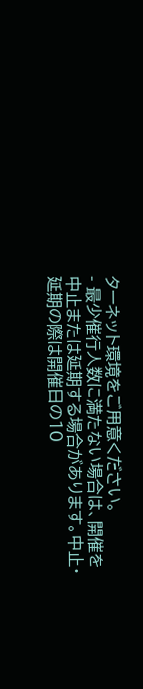ターネット環境をご用意ください。
- 最少催行人数に満たない場合は、開催を中止または延期する場合があります。中止・延期の際は開催日の10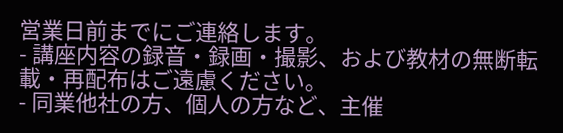営業日前までにご連絡します。
- 講座内容の録音・録画・撮影、および教材の無断転載・再配布はご遠慮ください。
- 同業他社の方、個人の方など、主催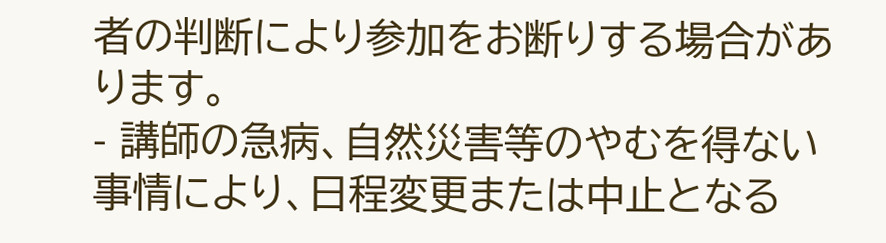者の判断により参加をお断りする場合があります。
- 講師の急病、自然災害等のやむを得ない事情により、日程変更または中止となる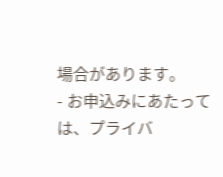場合があります。
- お申込みにあたっては、プライバ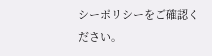シーポリシーをご確認ください。